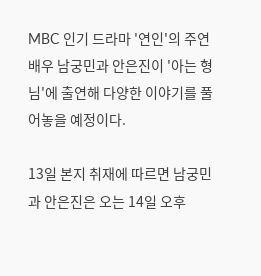MBC 인기 드라마 '연인'의 주연 배우 남궁민과 안은진이 '아는 형님'에 출연해 다양한 이야기를 풀어놓을 예정이다.

13일 본지 취재에 따르면 남궁민과 안은진은 오는 14일 오후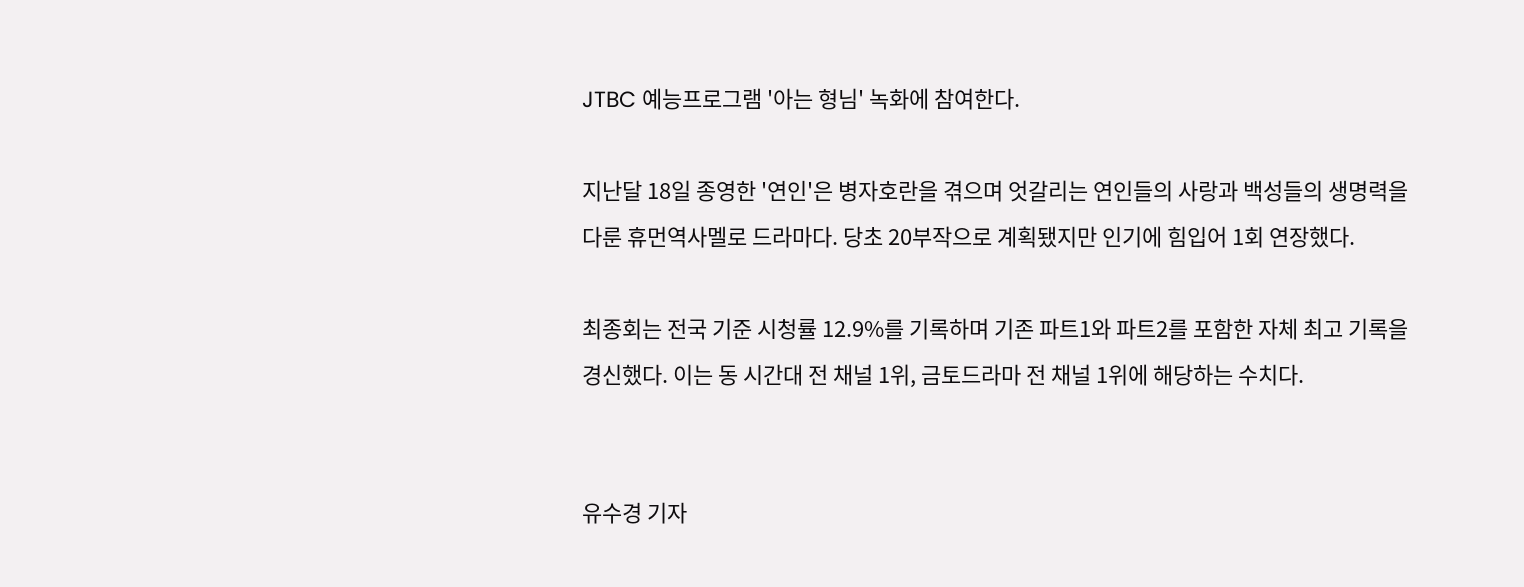JTBC 예능프로그램 '아는 형님' 녹화에 참여한다.

지난달 18일 종영한 '연인'은 병자호란을 겪으며 엇갈리는 연인들의 사랑과 백성들의 생명력을 다룬 휴먼역사멜로 드라마다. 당초 20부작으로 계획됐지만 인기에 힘입어 1회 연장했다.

최종회는 전국 기준 시청률 12.9%를 기록하며 기존 파트1와 파트2를 포함한 자체 최고 기록을 경신했다. 이는 동 시간대 전 채널 1위, 금토드라마 전 채널 1위에 해당하는 수치다.


유수경 기자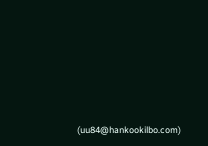(uu84@hankookilbo.com)